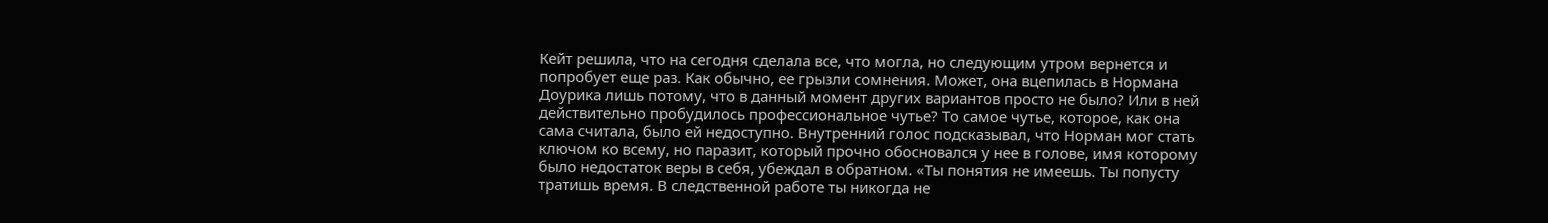Кейт решила, что на сегодня сделала все, что могла, но следующим утром вернется и попробует еще раз. Как обычно, ее грызли сомнения. Может, она вцепилась в Нормана Доурика лишь потому, что в данный момент других вариантов просто не было? Или в ней действительно пробудилось профессиональное чутье? То самое чутье, которое, как она сама считала, было ей недоступно. Внутренний голос подсказывал, что Норман мог стать ключом ко всему, но паразит, который прочно обосновался у нее в голове, имя которому было недостаток веры в себя, убеждал в обратном. «Ты понятия не имеешь. Ты попусту тратишь время. В следственной работе ты никогда не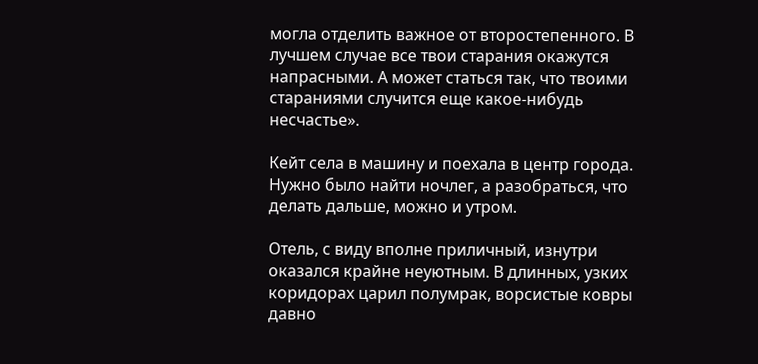могла отделить важное от второстепенного. В лучшем случае все твои старания окажутся напрасными. А может статься так, что твоими стараниями случится еще какое-нибудь несчастье».

Кейт села в машину и поехала в центр города. Нужно было найти ночлег, а разобраться, что делать дальше, можно и утром.

Отель, с виду вполне приличный, изнутри оказался крайне неуютным. В длинных, узких коридорах царил полумрак, ворсистые ковры давно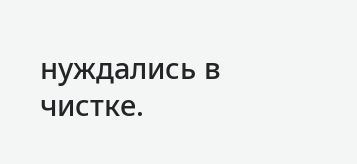нуждались в чистке.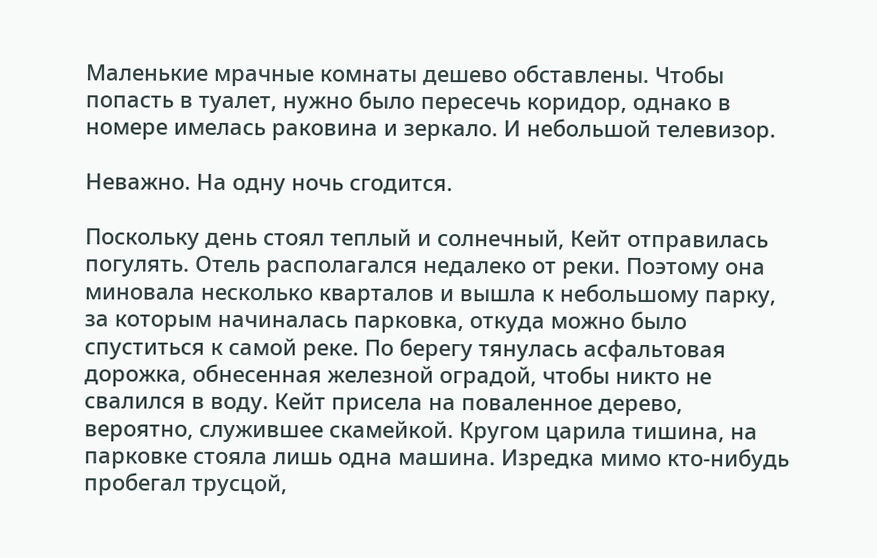Маленькие мрачные комнаты дешево обставлены. Чтобы попасть в туалет, нужно было пересечь коридор, однако в номере имелась раковина и зеркало. И небольшой телевизор.

Неважно. На одну ночь сгодится.

Поскольку день стоял теплый и солнечный, Кейт отправилась погулять. Отель располагался недалеко от реки. Поэтому она миновала несколько кварталов и вышла к небольшому парку, за которым начиналась парковка, откуда можно было спуститься к самой реке. По берегу тянулась асфальтовая дорожка, обнесенная железной оградой, чтобы никто не свалился в воду. Кейт присела на поваленное дерево, вероятно, служившее скамейкой. Кругом царила тишина, на парковке стояла лишь одна машина. Изредка мимо кто-нибудь пробегал трусцой,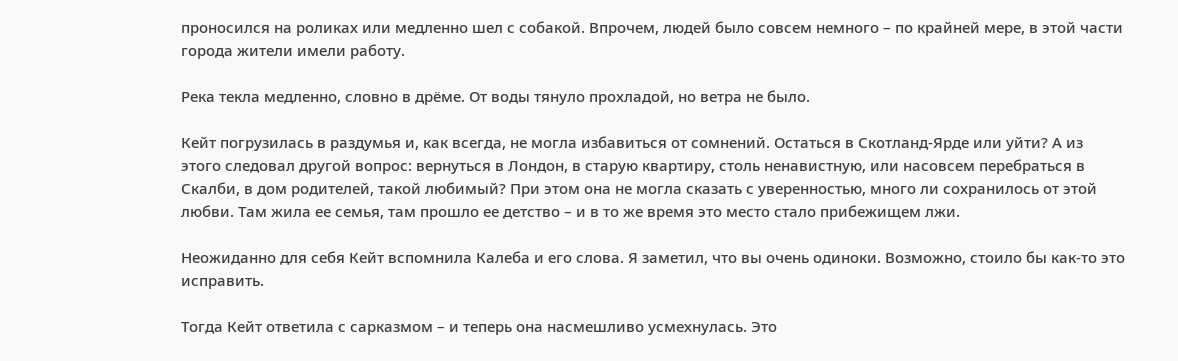проносился на роликах или медленно шел с собакой. Впрочем, людей было совсем немного – по крайней мере, в этой части города жители имели работу.

Река текла медленно, словно в дрёме. От воды тянуло прохладой, но ветра не было.

Кейт погрузилась в раздумья и, как всегда, не могла избавиться от сомнений. Остаться в Скотланд-Ярде или уйти? А из этого следовал другой вопрос: вернуться в Лондон, в старую квартиру, столь ненавистную, или насовсем перебраться в Скалби, в дом родителей, такой любимый? При этом она не могла сказать с уверенностью, много ли сохранилось от этой любви. Там жила ее семья, там прошло ее детство – и в то же время это место стало прибежищем лжи.

Неожиданно для себя Кейт вспомнила Калеба и его слова. Я заметил, что вы очень одиноки. Возможно, стоило бы как-то это исправить.

Тогда Кейт ответила с сарказмом – и теперь она насмешливо усмехнулась. Это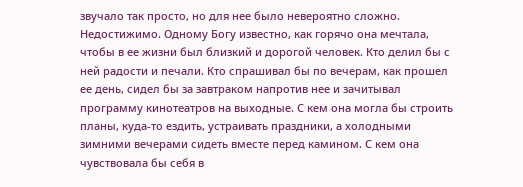звучало так просто, но для нее было невероятно сложно. Недостижимо. Одному Богу известно, как горячо она мечтала, чтобы в ее жизни был близкий и дорогой человек. Кто делил бы с ней радости и печали. Кто спрашивал бы по вечерам, как прошел ее день, сидел бы за завтраком напротив нее и зачитывал программу кинотеатров на выходные. С кем она могла бы строить планы, куда-то ездить, устраивать праздники, а холодными зимними вечерами сидеть вместе перед камином. С кем она чувствовала бы себя в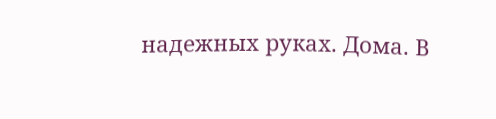надежных руках. Дома. В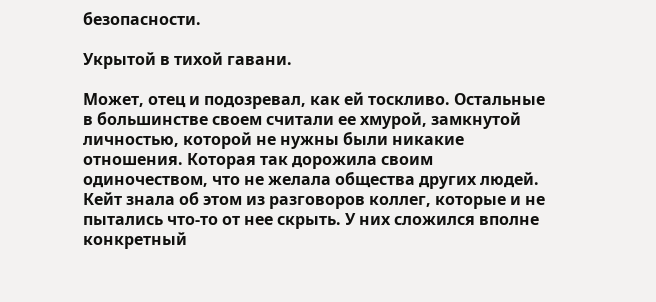безопасности.

Укрытой в тихой гавани.

Может, отец и подозревал, как ей тоскливо. Остальные в большинстве своем считали ее хмурой, замкнутой личностью, которой не нужны были никакие отношения. Которая так дорожила своим одиночеством, что не желала общества других людей. Кейт знала об этом из разговоров коллег, которые и не пытались что-то от нее скрыть. У них сложился вполне конкретный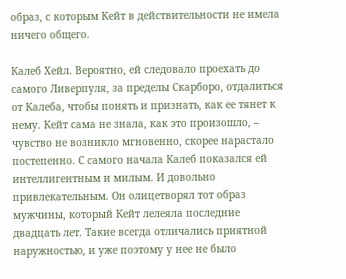образ, с которым Кейт в действительности не имела ничего общего.

Калеб Хейл. Вероятно, ей следовало проехать до самого Ливерпуля, за пределы Скарборо, отдалиться от Калеба, чтобы понять и признать, как ее тянет к нему. Кейт сама не знала, как это произошло, – чувство не возникло мгновенно, скорее нарастало постепенно. С самого начала Калеб показался ей интеллигентным и милым. И довольно привлекательным. Он олицетворял тот образ мужчины, который Кейт лелеяла последние двадцать лет. Такие всегда отличались приятной наружностью, и уже поэтому у нее не было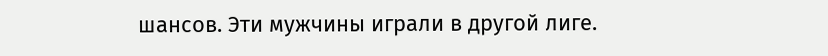шансов. Эти мужчины играли в другой лиге.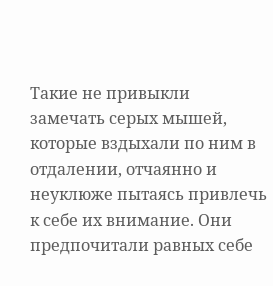Такие не привыкли замечать серых мышей, которые вздыхали по ним в отдалении, отчаянно и неуклюже пытаясь привлечь к себе их внимание. Они предпочитали равных себе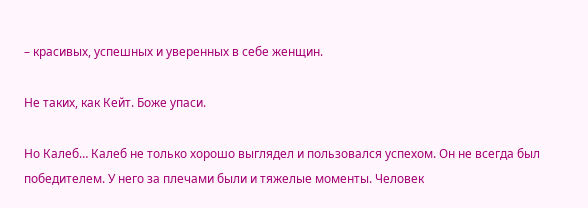– красивых, успешных и уверенных в себе женщин.

Не таких, как Кейт. Боже упаси.

Но Калеб… Калеб не только хорошо выглядел и пользовался успехом. Он не всегда был победителем. У него за плечами были и тяжелые моменты. Человек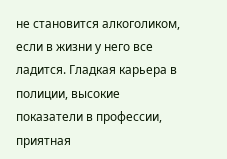не становится алкоголиком, если в жизни у него все ладится. Гладкая карьера в полиции, высокие показатели в профессии, приятная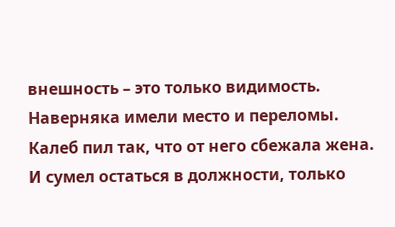внешность – это только видимость. Наверняка имели место и переломы. Калеб пил так, что от него сбежала жена. И сумел остаться в должности, только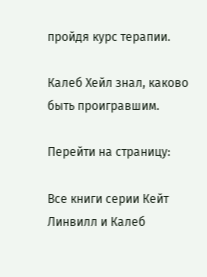пройдя курс терапии.

Калеб Хейл знал, каково быть проигравшим.

Перейти на страницу:

Все книги серии Кейт Линвилл и Калеб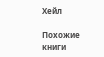Хейл

Похожие книги